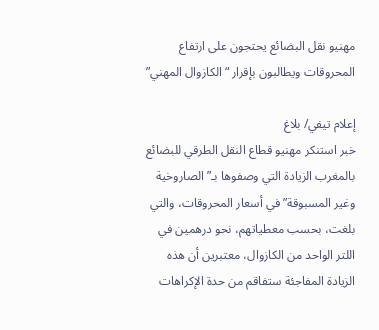مهنيو نقل البضائع يحتجون على ارتفاع المحروقات ويطالبون بإقرار “الكازوال المهني”

إعلام تيفي/ بلاغ
خبر استنكر مهنيو قطاع النقل الطرقي للبضائع بالمغرب الزيادة التي وصفوها بـ”الصاروخية وغير المسبوقة” في أسعار المحروقات، والتي بلغت، بحسب معطياتهم، نحو درهمين في اللتر الواحد من الكازوال، معتبرين أن هذه الزيادة المفاجئة ستفاقم من حدة الإكراهات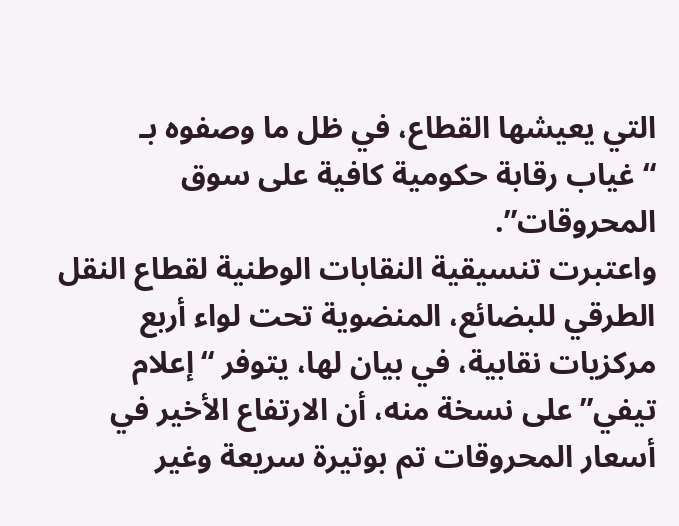التي يعيشها القطاع، في ظل ما وصفوه بـ “غياب رقابة حكومية كافية على سوق المحروقات”.
واعتبرت تنسيقية النقابات الوطنية لقطاع النقل الطرقي للبضائع، المنضوية تحت لواء أربع مركزيات نقابية، في بيان لها، يتوفر “إعلام تيفي” على نسخة منه، أن الارتفاع الأخير في أسعار المحروقات تم بوتيرة سريعة وغير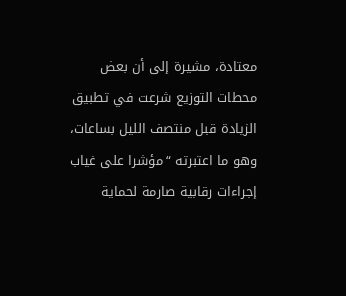معتادة، مشيرة إلى أن بعض محطات التوزيع شرعت في تطبيق الزيادة قبل منتصف الليل بساعات، وهو ما اعتبرته “مؤشرا على غياب إجراءات رقابية صارمة لحماية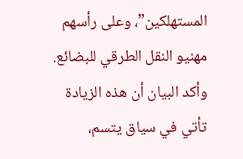المستهلكين”، وعلى رأسهم مهنيو النقل الطرقي للبضائع.
وأكد البيان أن هذه الزيادة تأتي في سياق يتسم،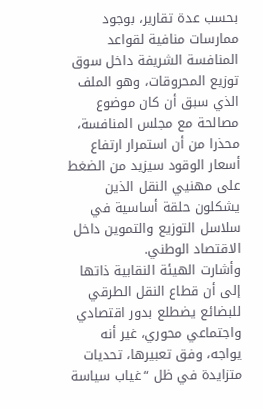بحسب عدة تقارير، بوجود ممارسات منافية لقواعد المنافسة الشريفة داخل سوق توزيع المحروقات، وهو الملف الذي سبق أن كان موضوع مصالحة مع مجلس المنافسة، محذرا من أن استمرار ارتفاع أسعار الوقود سيزيد من الضغط على مهنيي النقل الذين يشكلون حلقة أساسية في سلاسل التوزيع والتموين داخل الاقتصاد الوطني.
وأشارت الهيئة النقابية ذاتها إلى أن قطاع النقل الطرقي للبضائع يضطلع بدور اقتصادي واجتماعي محوري، غير أنه يواجه، وفق تعبيرها، تحديات متزايدة في ظل “غياب سياسة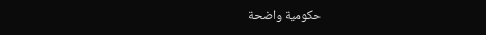حكومية واضحة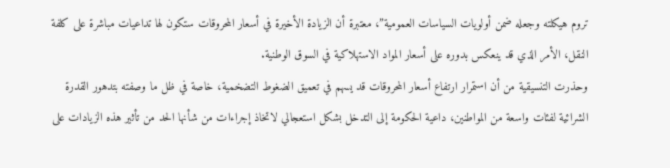تروم هيكلته وجعله ضمن أولويات السياسات العمومية”، معتبرة أن الزيادة الأخيرة في أسعار المحروقات ستكون لها تداعيات مباشرة على كلفة النقل، الأمر الذي قد ينعكس بدوره على أسعار المواد الاستهلاكية في السوق الوطنية.
وحذرت التنسيقية من أن استمرار ارتفاع أسعار المحروقات قد يسهم في تعميق الضغوط التضخمية، خاصة في ظل ما وصفته بتدهور القدرة الشرائية لفئات واسعة من المواطنين، داعية الحكومة إلى التدخل بشكل استعجالي لاتخاذ إجراءات من شأنها الحد من تأثير هذه الزيادات على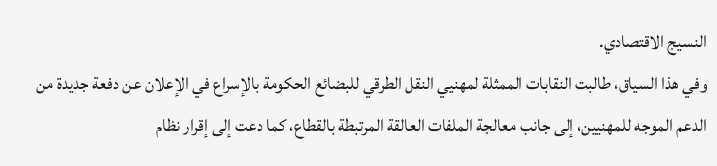النسيج الاقتصادي.
وفي هذا السياق، طالبت النقابات الممثلة لمهنيي النقل الطرقي للبضائع الحكومة بالإسراع في الإعلان عن دفعة جديدة من الدعم الموجه للمهنيين، إلى جانب معالجة الملفات العالقة المرتبطة بالقطاع، كما دعت إلى إقرار نظام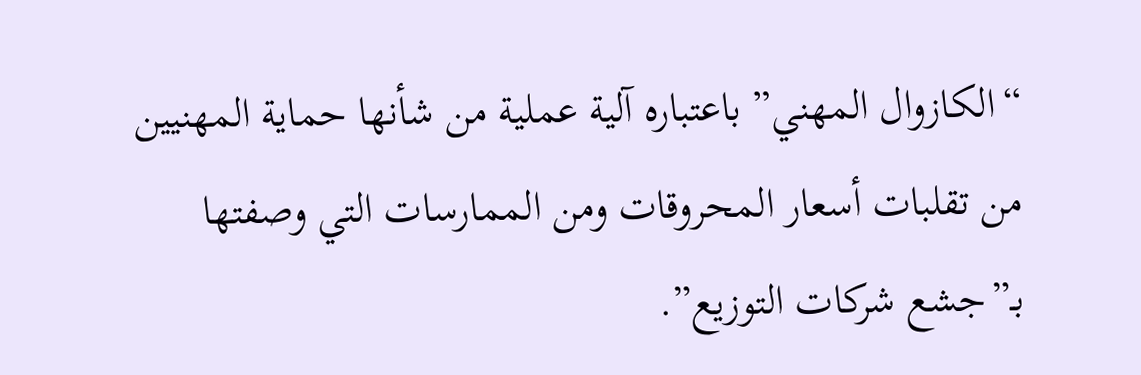“الكازوال المهني” باعتباره آلية عملية من شأنها حماية المهنيين من تقلبات أسعار المحروقات ومن الممارسات التي وصفتها بـ”جشع شركات التوزيع”.